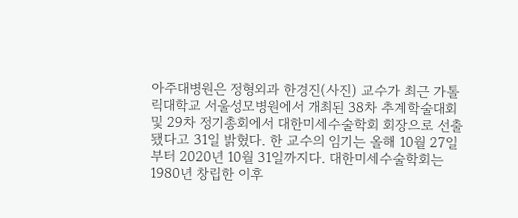아주대병원은 정형외과 한경진(사진) 교수가 최근 가톨릭대학교 서울성모병원에서 개최된 38차 추계학술대회 및 29차 정기총회에서 대한미세수술학회 회장으로 선출됐다고 31일 밝혔다. 한 교수의 임기는 올해 10월 27일부터 2020년 10월 31일까지다. 대한미세수술학회는 1980년 창립한 이후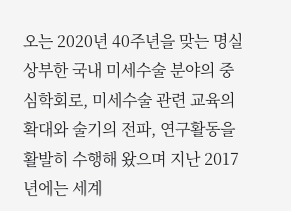오는 2020년 40주년을 맞는 명실상부한 국내 미세수술 분야의 중심학회로, 미세수술 관련 교육의 확대와 술기의 전파, 연구활동을 활발히 수행해 왔으며 지난 2017년에는 세계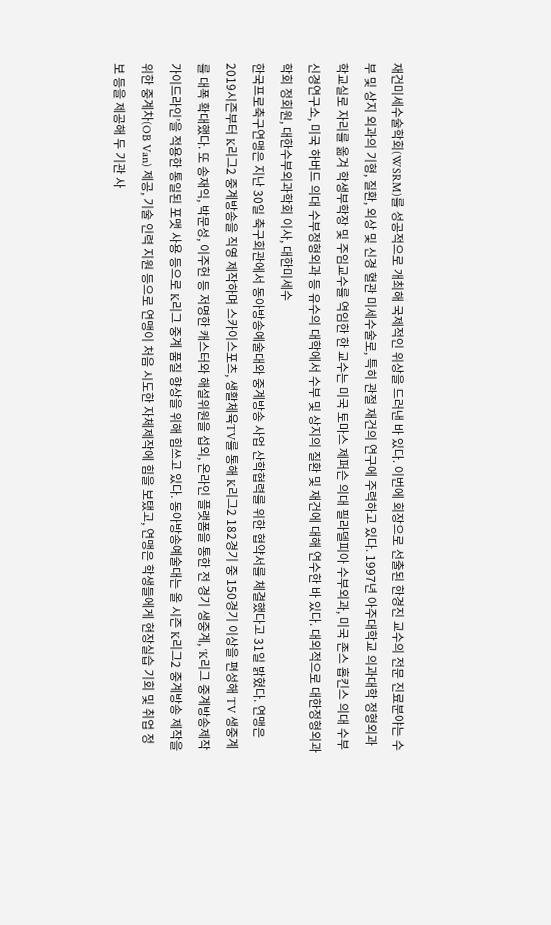재건미세수술학회(WSRM)를 성공적으로 개최해 국제적인 위상을 드러낸 바 있다. 이번에 회장으로 선출된 한경진 교수의 전문 진료분야는 수부 및 상지 외과의 기형, 질환, 외상 및 신경 혈관 미세수술로, 특히 관절 재건의 연구에 주력하고 있다. 1997년 아주대학교 의과대학 정형외과학교실로 자리를 옮겨 학생부학장 및 주임교수를 역임한 한 교수는 미국 토마스 제퍼슨 의대 필라델피아 수부외과, 미국 존스 홉킨스 의대 수부신경연구소, 미국 하버드 의대 수부정형외과 등 유수의 대학에서 수부 및 상지의 질환 및 재건에 대해 연수한 바 있다. 대외적으로 대한정형외과학회 정회원, 대한수부외과학회 이사, 대한미세수
한국프로축구연맹은 지난 30일 축구회관에서 동아방송예술대와 중계방송 사업 산학협력를 위한 협약서를 체결했다고 31일 밝혔다. 연맹은 2019시즌부터 K리그2 중계방송을 직영 제작하며 스카이스포츠, 생활체육TV를 통해 K리그2 182경기 중 150경기 이상을 편성해 TV 생중계를 대폭 확대했다. 또 송재익, 박문성, 이주헌 등 저명한 캐스터와 해설위원을 섭외, 온라인 플랫폼을 통한 전 경기 생중계, ‘K리그 중계방송제작가이드라인’을 적용한 통일된 포맷 사용 등으로 K리그 중계 품질 향상을 위해 힘쓰고 있다. 동아방송예술대는 올 시즌 K리그2 중계방송 제작을 위한 중계차(OB Van) 제공, 기술 인력 지원 등으로 연맹이 처음 시도한 자체제작에 힘을 보탰고, 연맹은 학생들에게 현장실습 기회 및 취업 정보 등을 제공해 두 기관 사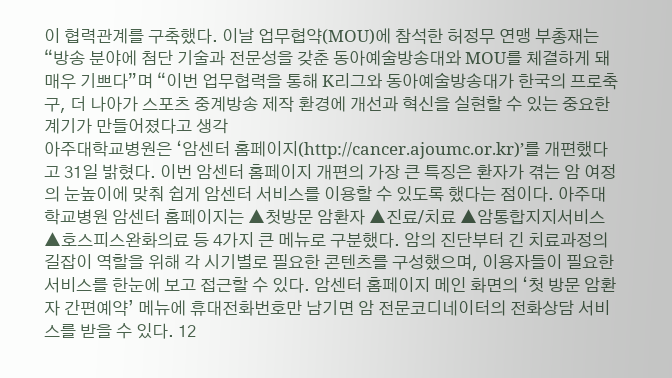이 협력관계를 구축했다. 이날 업무협약(MOU)에 참석한 허정무 연맹 부총재는 “방송 분야에 첨단 기술과 전문성을 갖춘 동아예술방송대와 MOU를 체결하게 돼 매우 기쁘다”며 “이번 업무협력을 통해 K리그와 동아예술방송대가 한국의 프로축구, 더 나아가 스포츠 중계방송 제작 환경에 개선과 혁신을 실현할 수 있는 중요한 계기가 만들어졌다고 생각
아주대학교병원은 ‘암센터 홈페이지(http://cancer.ajoumc.or.kr)’를 개편했다고 31일 밝혔다. 이번 암센터 홈페이지 개편의 가장 큰 특징은 환자가 겪는 암 여정의 눈높이에 맞춰 쉽게 암센터 서비스를 이용할 수 있도록 했다는 점이다. 아주대학교병원 암센터 홈페이지는 ▲첫방문 암환자 ▲진료/치료 ▲암통합지지서비스 ▲호스피스완화의료 등 4가지 큰 메뉴로 구분했다. 암의 진단부터 긴 치료과정의 길잡이 역할을 위해 각 시기별로 필요한 콘텐츠를 구성했으며, 이용자들이 필요한 서비스를 한눈에 보고 접근할 수 있다. 암센터 홈페이지 메인 화면의 ‘첫 방문 암환자 간편예약’ 메뉴에 휴대전화번호만 남기면 암 전문코디네이터의 전화상담 서비스를 받을 수 있다. 12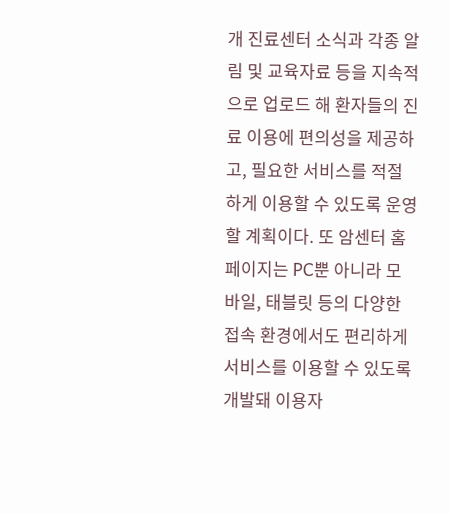개 진료센터 소식과 각종 알림 및 교육자료 등을 지속적으로 업로드 해 환자들의 진료 이용에 편의성을 제공하고, 필요한 서비스를 적절하게 이용할 수 있도록 운영할 계획이다. 또 암센터 홈페이지는 PC뿐 아니라 모바일, 태블릿 등의 다양한 접속 환경에서도 편리하게 서비스를 이용할 수 있도록 개발돼 이용자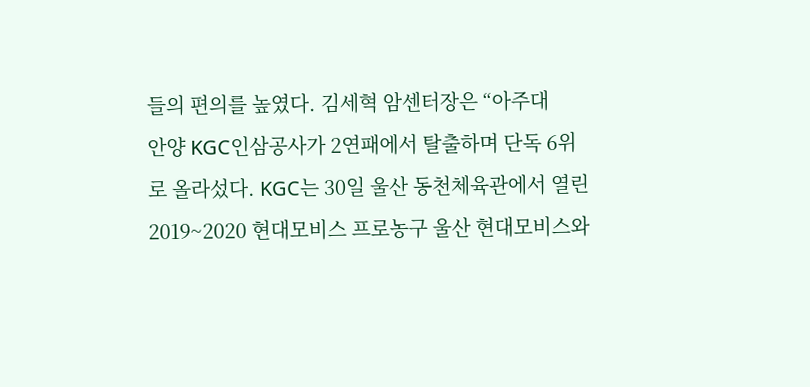들의 편의를 높였다. 김세혁 암센터장은 “아주대
안양 KGC인삼공사가 2연패에서 탈출하며 단독 6위로 올라섰다. KGC는 30일 울산 동천체육관에서 열린 2019~2020 현대모비스 프로농구 울산 현대모비스와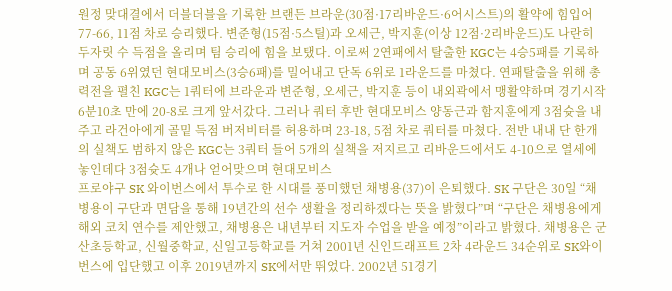원정 맞대결에서 더블더블을 기록한 브랜든 브라운(30점·17리바운드·6어시스트)의 활약에 힘입어 77-66, 11점 차로 승리했다. 변준형(15점·5스틸)과 오세근, 박지훈(이상 12점·2리바운드)도 나란히 두자릿 수 득점을 올리며 팀 승리에 힘을 보탰다. 이로써 2연패에서 탈출한 KGC는 4승5패를 기록하며 공동 6위였던 현대모비스(3승6패)를 밀어내고 단독 6위로 1라운드를 마쳤다. 연패탈출을 위해 총력전을 펼친 KGC는 1쿼터에 브라운과 변준형, 오세근, 박지훈 등이 내외곽에서 맹활약하며 경기시작 6분10초 만에 20-8로 크게 앞서갔다. 그러나 쿼터 후반 현대모비스 양동근과 함지훈에게 3점슛을 내주고 라건아에게 골밑 득점 버저비터를 허용하며 23-18, 5점 차로 쿼터를 마쳤다. 전반 내내 단 한개의 실책도 범하지 않은 KGC는 3쿼터 들어 5개의 실책을 저지르고 리바운드에서도 4-10으로 열세에 놓인데다 3점슛도 4개나 얻어맞으며 현대모비스
프로야구 SK 와이번스에서 투수로 한 시대를 풍미했던 채병용(37)이 은퇴했다. SK 구단은 30일 “채병용이 구단과 면담을 통해 19년간의 선수 생활을 정리하겠다는 뜻을 밝혔다”며 “구단은 채병용에게 해외 코치 연수를 제안했고, 채병용은 내년부터 지도자 수업을 받을 예정”이라고 밝혔다. 채병용은 군산초등학교, 신월중학교, 신일고등학교를 거쳐 2001년 신인드래프트 2차 4라운드 34순위로 SK와이번스에 입단했고 이후 2019년까지 SK에서만 뛰었다. 2002년 51경기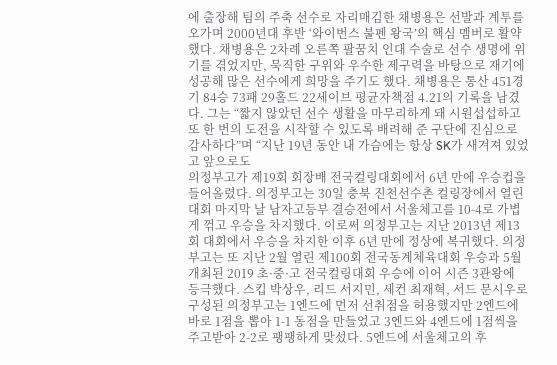에 출장해 팀의 주축 선수로 자리매김한 채병용은 선발과 계투를 오가며 2000년대 후반 ‘와이번스 불펜 왕국’의 핵심 멤버로 활약했다. 채병용은 2차례 오른쪽 팔꿈치 인대 수술로 선수 생명에 위기를 겪었지만, 묵직한 구위와 우수한 제구력을 바탕으로 재기에 성공해 많은 선수에게 희망을 주기도 했다. 채병용은 통산 451경기 84승 73패 29홀드 22세이브 평균자책점 4.21의 기록을 남겼다. 그는 “짧지 않았던 선수 생활을 마무리하게 돼 시원섭섭하고 또 한 번의 도전을 시작할 수 있도록 배려해 준 구단에 진심으로 감사하다”며 “지난 19년 동안 내 가슴에는 항상 SK가 새겨져 있었고 앞으로도
의정부고가 제19회 회장배 전국컬링대회에서 6년 만에 우승컵을 들어올렸다. 의정부고는 30일 충북 진천선수촌 컬링장에서 열린 대회 마지막 날 남자고등부 결승전에서 서울체고를 10-4로 가볍게 꺾고 우승을 차지했다. 이로써 의정부고는 지난 2013년 제13회 대회에서 우승을 차지한 이후 6년 만에 정상에 복귀했다. 의정부고는 또 지난 2월 열린 제100회 전국동계체육대회 우승과 5월 개최된 2019 초·중·고 전국컬링대회 우승에 이어 시즌 3관왕에 등극했다. 스킵 박상우, 리드 서지민, 세컨 최재혁, 서드 문시우로 구성된 의정부고는 1엔드에 먼저 선취점을 허용했지만 2엔드에 바로 1점을 뽑아 1-1 동점을 만들었고 3엔드와 4엔드에 1점씩을 주고받아 2-2로 팽팽하게 맞섰다. 5엔드에 서울체고의 후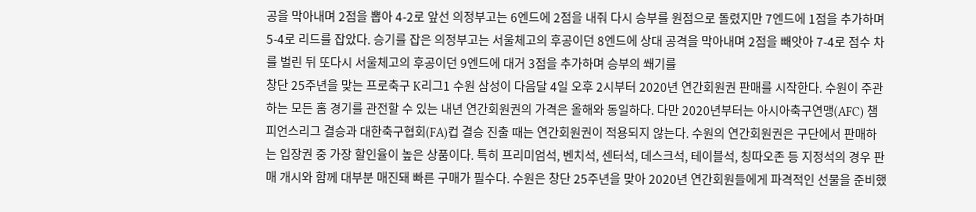공을 막아내며 2점을 뽑아 4-2로 앞선 의정부고는 6엔드에 2점을 내줘 다시 승부를 원점으로 돌렸지만 7엔드에 1점을 추가하며 5-4로 리드를 잡았다. 승기를 잡은 의정부고는 서울체고의 후공이던 8엔드에 상대 공격을 막아내며 2점을 빼앗아 7-4로 점수 차를 벌린 뒤 또다시 서울체고의 후공이던 9엔드에 대거 3점을 추가하며 승부의 쐐기를
창단 25주년을 맞는 프로축구 K리그1 수원 삼성이 다음달 4일 오후 2시부터 2020년 연간회원권 판매를 시작한다. 수원이 주관하는 모든 홈 경기를 관전할 수 있는 내년 연간회원권의 가격은 올해와 동일하다. 다만 2020년부터는 아시아축구연맹(AFC) 챔피언스리그 결승과 대한축구협회(FA)컵 결승 진출 때는 연간회원권이 적용되지 않는다. 수원의 연간회원권은 구단에서 판매하는 입장권 중 가장 할인율이 높은 상품이다. 특히 프리미엄석, 벤치석, 센터석, 데스크석, 테이블석, 칭따오존 등 지정석의 경우 판매 개시와 함께 대부분 매진돼 빠른 구매가 필수다. 수원은 창단 25주년을 맞아 2020년 연간회원들에게 파격적인 선물을 준비했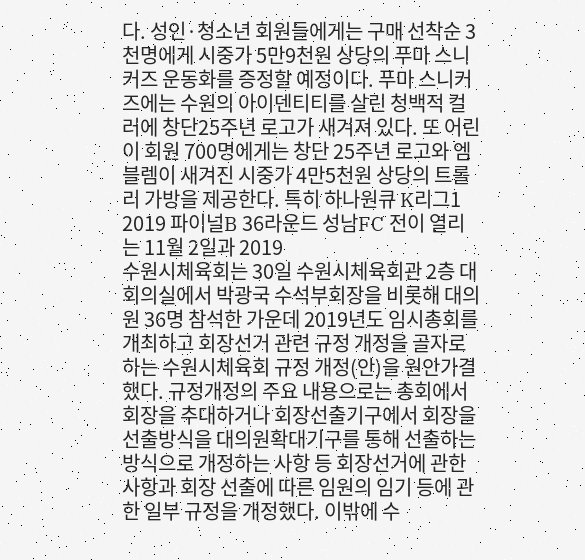다. 성인·청소년 회원들에게는 구매 선착순 3천명에게 시중가 5만9천원 상당의 푸마 스니커즈 운동화를 증정할 예정이다. 푸마 스니커즈에는 수원의 아이덴티티를 살린 청백적 컬러에 창단25주년 로고가 새겨져 있다. 또 어린이 회원 700명에게는 창단 25주년 로고와 엠블렘이 새겨진 시중가 4만5천원 상당의 트롤리 가방을 제공한다. 특히 하나원큐 K리그1 2019 파이널B 36라운드 성남FC 전이 열리는 11월 2일과 2019
수원시체육회는 30일 수원시체육회관 2층 대회의실에서 박광국 수석부회장을 비롯해 대의원 36명 참석한 가운데 2019년도 임시총회를 개최하고 회장선거 관련 규정 개정을 골자로 하는 수원시체육회 규정 개정(안)을 원안가결 했다. 규정개정의 주요 내용으로는 총회에서 회장을 추대하거나 회장선출기구에서 회장을 선출방식을 대의원확대기구를 통해 선출하는 방식으로 개정하는 사항 등 회장선거에 관한 사항과 회장 선출에 따른 임원의 임기 등에 관한 일부 규정을 개정했다. 이밖에 수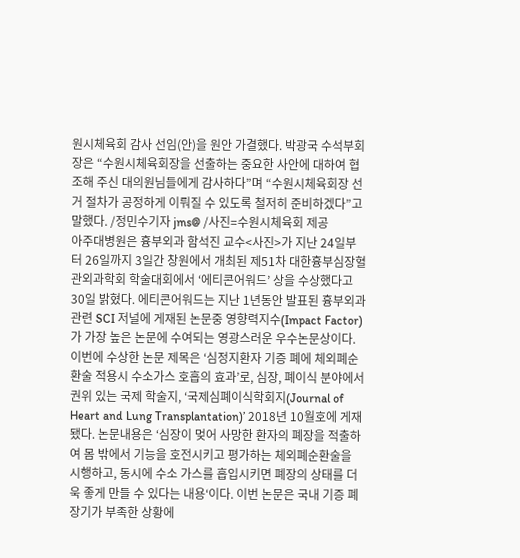원시체육회 감사 선임(안)을 원안 가결했다. 박광국 수석부회장은 “수원시체육회장을 선출하는 중요한 사안에 대하여 협조해 주신 대의원님들에게 감사하다”며 “수원시체육회장 선거 절차가 공정하게 이뤄질 수 있도록 철저히 준비하겠다”고 말했다. /정민수기자 jms@ /사진=수원시체육회 제공
아주대병원은 흉부외과 함석진 교수<사진>가 지난 24일부터 26일까지 3일간 창원에서 개최된 제51차 대한흉부심장혈관외과학회 학술대회에서 ‘에티콘어워드’ 상을 수상했다고 30일 밝혔다. 에티콘어워드는 지난 1년동안 발표된 흉부외과 관련 SCI 저널에 게재된 논문중 영향력지수(Impact Factor)가 가장 높은 논문에 수여되는 영광스러운 우수논문상이다. 이번에 수상한 논문 제목은 ‘심정지환자 기증 폐에 체외폐순환술 적용시 수소가스 호흡의 효과’로, 심장, 폐이식 분야에서 권위 있는 국제 학술지, ‘국제심폐이식학회지(Journal of Heart and Lung Transplantation)’ 2018년 10월호에 게재됐다. 논문내용은 ‘심장이 멎어 사망한 환자의 폐장을 적출하여 몸 밖에서 기능을 호전시키고 평가하는 체외폐순환술을 시행하고, 동시에 수소 가스를 흡입시키면 폐장의 상태를 더욱 좋게 만들 수 있다는 내용‘이다. 이번 논문은 국내 기증 폐장기가 부족한 상황에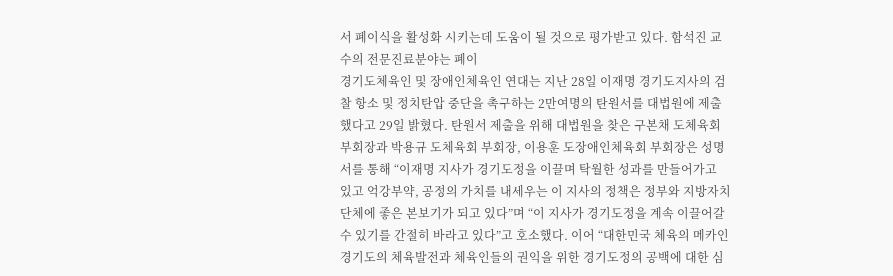서 폐이식을 활성화 시키는데 도움이 될 것으로 평가받고 있다. 함석진 교수의 전문진료분야는 폐이
경기도체육인 및 장애인체육인 연대는 지난 28일 이재명 경기도지사의 검찰 항소 및 정치탄압 중단을 촉구하는 2만여명의 탄원서를 대법원에 제출했다고 29일 밝혔다. 탄원서 제출을 위해 대법원을 찾은 구본채 도체육회 부회장과 박용규 도체육회 부회장, 이용훈 도장애인체육회 부회장은 성명서를 통해 “이재명 지사가 경기도정을 이끌며 탁월한 성과를 만들어가고 있고 억강부약, 공정의 가치를 내세우는 이 지사의 정책은 정부와 지방자치단체에 좋은 본보기가 되고 있다”며 “이 지사가 경기도정을 계속 이끌어갈 수 있기를 간절히 바라고 있다”고 호소했다. 이어 “대한민국 체육의 메카인 경기도의 체육발전과 체육인들의 권익을 위한 경기도정의 공백에 대한 심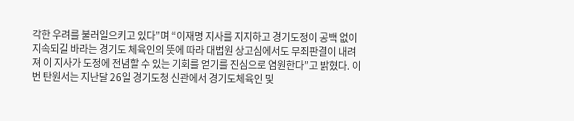각한 우려를 불러일으키고 있다”며 “이재명 지사를 지지하고 경기도정이 공백 없이 지속되길 바라는 경기도 체육인의 뜻에 따라 대법원 상고심에서도 무죄판결이 내려져 이 지사가 도정에 전념할 수 있는 기회를 얻기를 진심으로 염원한다”고 밝혔다. 이번 탄원서는 지난달 26일 경기도청 신관에서 경기도체육인 및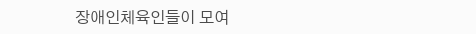장애인체육인들이 모여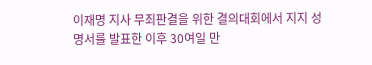이재명 지사 무죄판결을 위한 결의대회에서 지지 성명서를 발표한 이후 30여일 만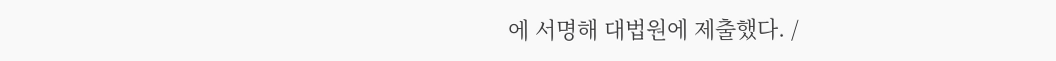에 서명해 대법원에 제출했다. /